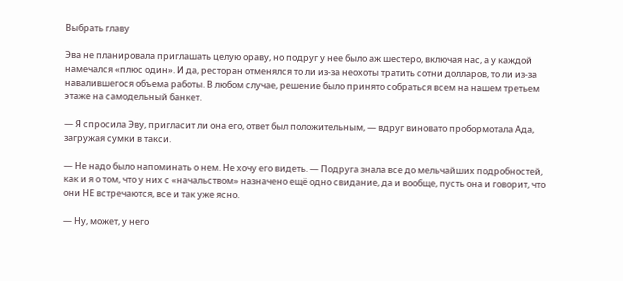Выбрать главу

Эва не планировала приглашать целую ораву, но подруг у нее было аж шестеро, включая нас, а у каждой намечался «плюс один». И да, ресторан отменялся то ли из-за неохоты тратить сотни долларов, то ли из-за навалившегося объема работы. В любом случае, решение было принято собраться всем на нашем третьем этаже на самодельный банкет.

— Я спросила Эву, пригласит ли она его, ответ был положительным, — вдруг виновато пробормотала Ада, загружая сумки в такси.

— Не надо было напоминать о нем. Не хочу его видеть. — Подруга знала все до мельчайших подробностей, как и я о том, что у них с «начальством» назначено ещё одно свидание, да и вообще, пусть она и говорит, что они НЕ встречаются, все и так уже ясно.

— Ну, может, у него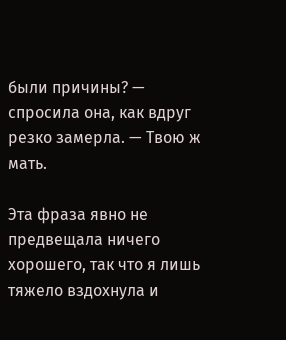были причины? — спросила она, как вдруг резко замерла. — Твою ж мать.

Эта фраза явно не предвещала ничего хорошего, так что я лишь тяжело вздохнула и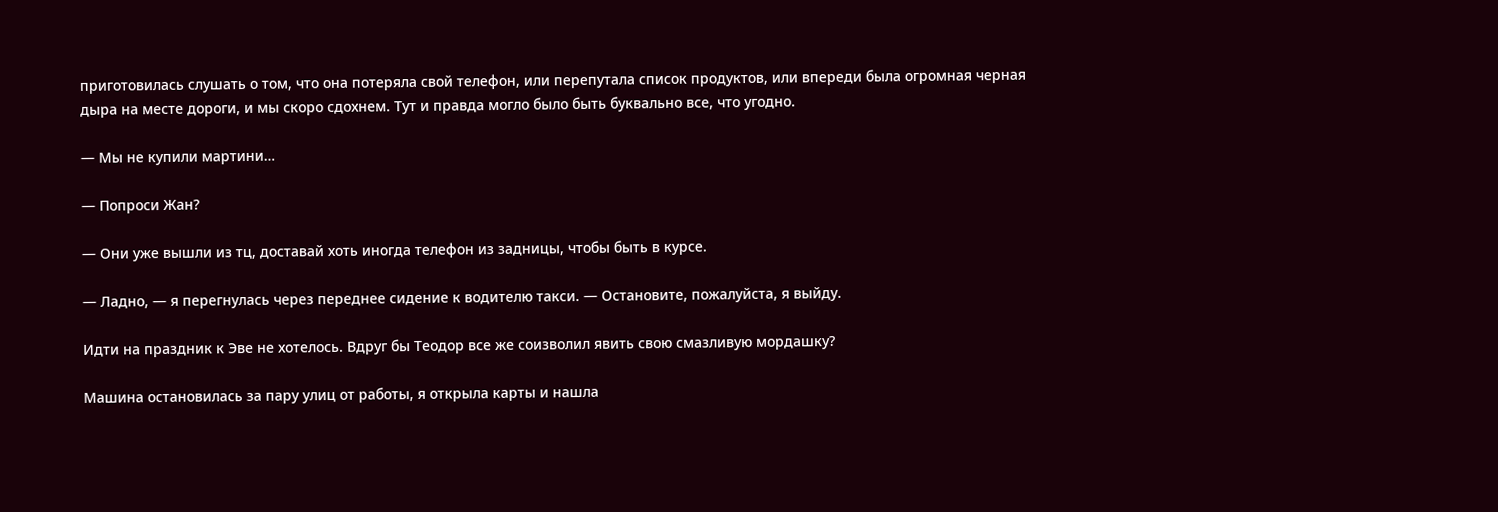приготовилась слушать о том, что она потеряла свой телефон, или перепутала список продуктов, или впереди была огромная черная дыра на месте дороги, и мы скоро сдохнем. Тут и правда могло было быть буквально все, что угодно.

— Мы не купили мартини…

— Попроси Жан?

— Они уже вышли из тц, доставай хоть иногда телефон из задницы, чтобы быть в курсе.

— Ладно, — я перегнулась через переднее сидение к водителю такси. — Остановите, пожалуйста, я выйду.

Идти на праздник к Эве не хотелось. Вдруг бы Теодор все же соизволил явить свою смазливую мордашку?

Машина остановилась за пару улиц от работы, я открыла карты и нашла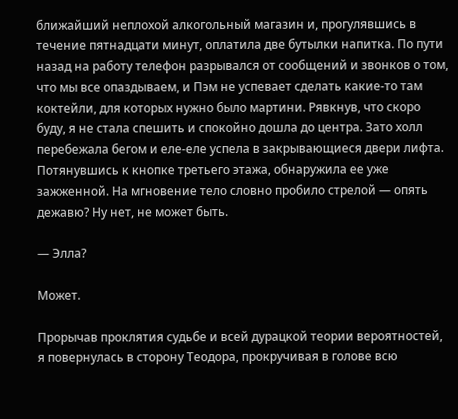ближайший неплохой алкогольный магазин и, прогулявшись в течение пятнадцати минут, оплатила две бутылки напитка. По пути назад на работу телефон разрывался от сообщений и звонков о том, что мы все опаздываем, и Пэм не успевает сделать какие-то там коктейли, для которых нужно было мартини. Рявкнув, что скоро буду, я не стала спешить и спокойно дошла до центра. Зато холл перебежала бегом и еле-еле успела в закрывающиеся двери лифта. Потянувшись к кнопке третьего этажа, обнаружила ее уже зажженной. На мгновение тело словно пробило стрелой — опять дежавю? Ну нет, не может быть.

— Элла?

Может.

Прорычав проклятия судьбе и всей дурацкой теории вероятностей, я повернулась в сторону Теодора, прокручивая в голове всю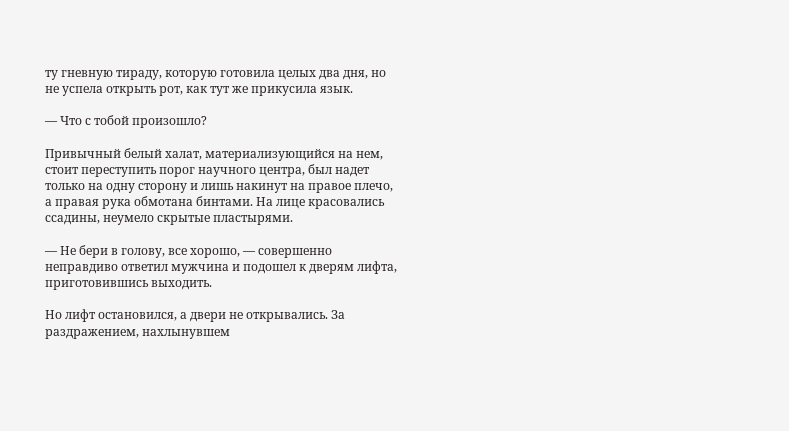ту гневную тираду, которую готовила целых два дня, но не успела открыть рот, как тут же прикусила язык.

— Что с тобой произошло?

Привычный белый халат, материализующийся на нем, стоит переступить порог научного центра, был надет только на одну сторону и лишь накинут на правое плечо, а правая рука обмотана бинтами. На лице красовались ссадины, неумело скрытые пластырями.

— Не бери в голову, все хорошо, — совершенно неправдиво ответил мужчина и подошел к дверям лифта, приготовившись выходить.

Но лифт остановился, а двери не открывались. За раздражением, нахлынувшем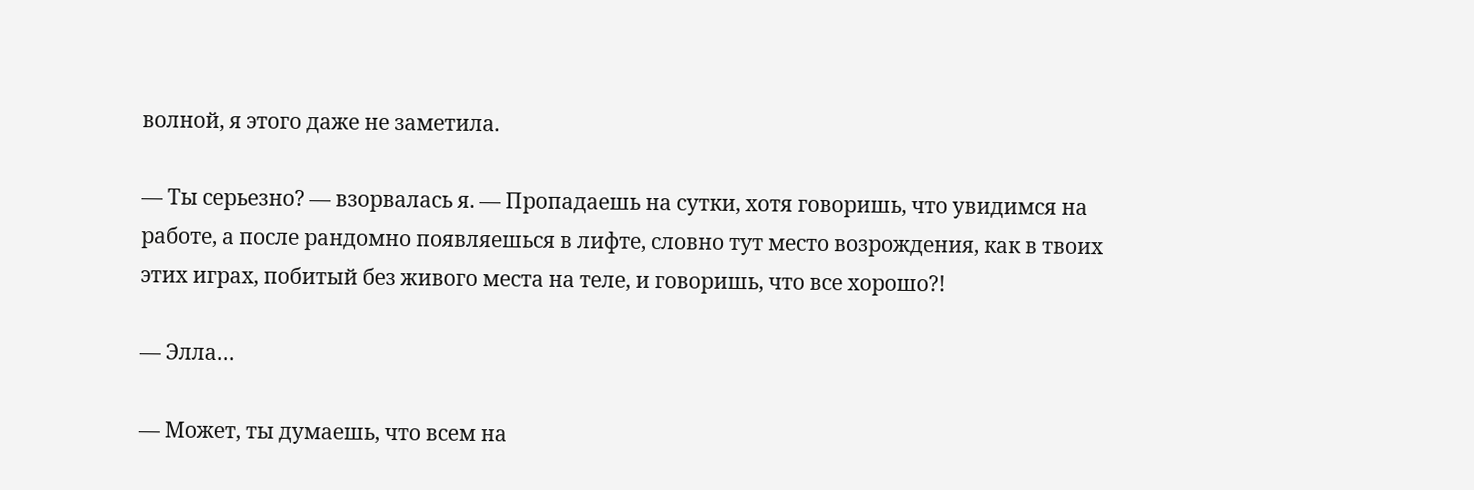волной, я этого даже не заметила.

— Ты серьезно? — взорвалась я. — Пропадаешь на сутки, хотя говоришь, что увидимся на работе, а после рандомно появляешься в лифте, словно тут место возрождения, как в твоих этих играх, побитый без живого места на теле, и говоришь, что все хорошо?!

— Элла…

— Может, ты думаешь, что всем на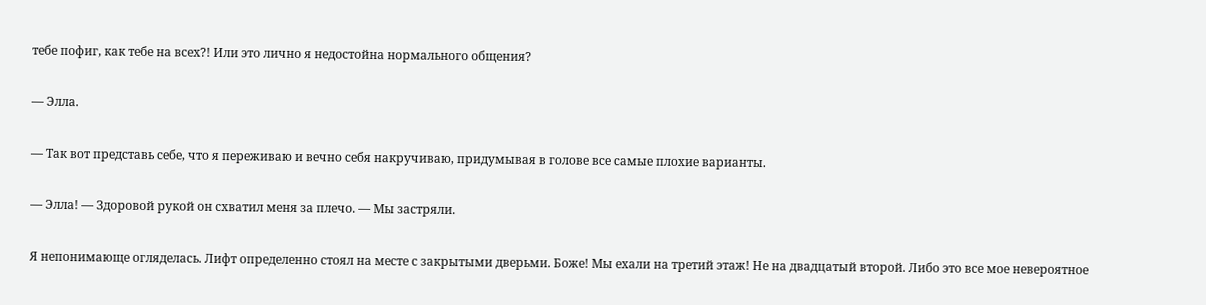тебе пофиг, как тебе на всех?! Или это лично я недостойна нормального общения?

— Элла.

— Так вот представь себе, что я переживаю и вечно себя накручиваю, придумывая в голове все самые плохие варианты.

— Элла! — Здоровой рукой он схватил меня за плечо. — Мы застряли.

Я непонимающе огляделась. Лифт определенно стоял на месте с закрытыми дверьми. Боже! Мы ехали на третий этаж! Не на двадцатый второй. Либо это все мое невероятное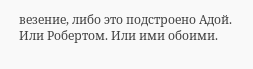везение, либо это подстроено Адой. Или Робертом. Или ими обоими.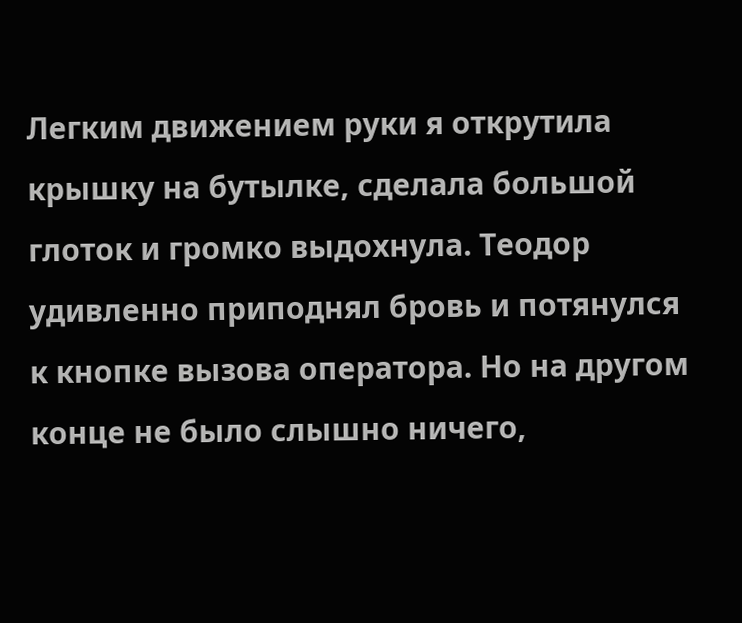Легким движением руки я открутила крышку на бутылке, сделала большой глоток и громко выдохнула. Теодор удивленно приподнял бровь и потянулся к кнопке вызова оператора. Но на другом конце не было слышно ничего,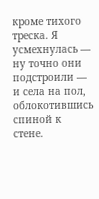кроме тихого треска. Я усмехнулась — ну точно они подстроили — и села на пол, облокотившись спиной к стене.